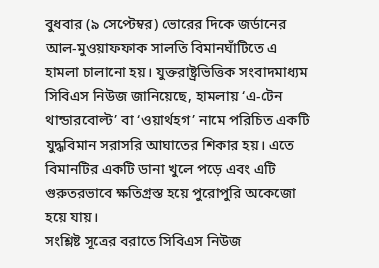বুধবার (৯ সেপ্টেম্বর) ভোরের দিকে জর্ডানের আল-মুওয়াফফাক সালতি বিমানঘাঁটিতে এ হামলা চালানো হয়। যুক্তরাষ্ট্রভিত্তিক সংবাদমাধ্যম সিবিএস নিউজ জানিয়েছে, হামলায় ‘এ-টেন থান্ডারবোল্ট’ বা ‘ওয়ার্থহগ’ নামে পরিচিত একটি যুদ্ধবিমান সরাসরি আঘাতের শিকার হয়। এতে বিমানটির একটি ডানা খুলে পড়ে এবং এটি গুরুতরভাবে ক্ষতিগ্রস্ত হয়ে পুরোপুরি অকেজো হয়ে যায়।
সংশ্লিষ্ট সূত্রের বরাতে সিবিএস নিউজ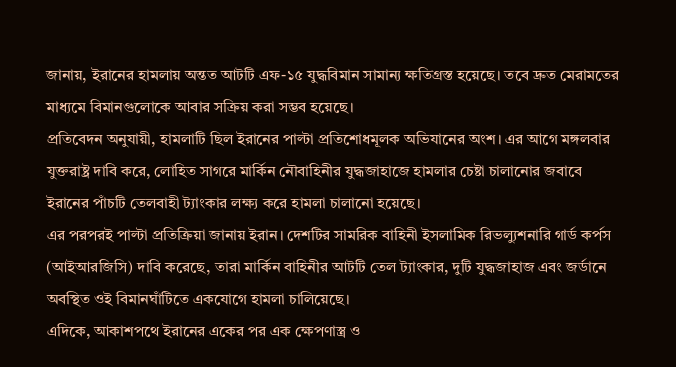জানায়, ইরানের হামলায় অন্তত আটটি এফ-১৫ যুদ্ধবিমান সামান্য ক্ষতিগ্রস্ত হয়েছে। তবে দ্রুত মেরামতের মাধ্যমে বিমানগুলোকে আবার সক্রিয় করা সম্ভব হয়েছে।
প্রতিবেদন অনুযায়ী, হামলাটি ছিল ইরানের পাল্টা প্রতিশোধমূলক অভিযানের অংশ। এর আগে মঙ্গলবার যুক্তরাষ্ট্র দাবি করে, লোহিত সাগরে মার্কিন নৌবাহিনীর যুদ্ধজাহাজে হামলার চেষ্টা চালানোর জবাবে ইরানের পাঁচটি তেলবাহী ট্যাংকার লক্ষ্য করে হামলা চালানো হয়েছে।
এর পরপরই পাল্টা প্রতিক্রিয়া জানায় ইরান। দেশটির সামরিক বাহিনী ইসলামিক রিভল্যুশনারি গার্ড কর্পস (আইআরজিসি) দাবি করেছে, তারা মার্কিন বাহিনীর আটটি তেল ট্যাংকার, দুটি যুদ্ধজাহাজ এবং জর্ডানে অবস্থিত ওই বিমানঘাঁটিতে একযোগে হামলা চালিয়েছে।
এদিকে, আকাশপথে ইরানের একের পর এক ক্ষেপণাস্ত্র ও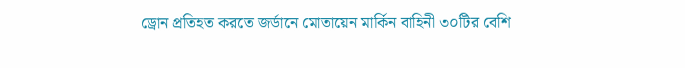ড্রোন প্রতিহত করতে জর্ডানে মোতায়েন মার্কিন বাহিনী ৩০টির বেশি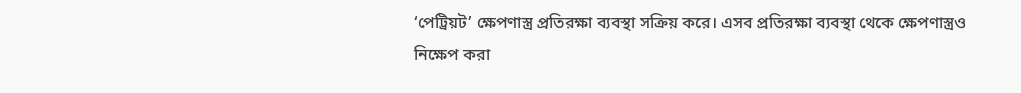‘পেট্রিয়ট’ ক্ষেপণাস্ত্র প্রতিরক্ষা ব্যবস্থা সক্রিয় করে। এসব প্রতিরক্ষা ব্যবস্থা থেকে ক্ষেপণাস্ত্রও নিক্ষেপ করা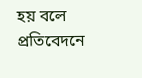হয় বলে প্রতিবেদনে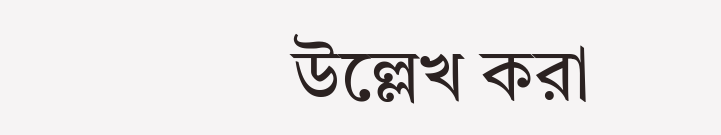উল্লেখ করা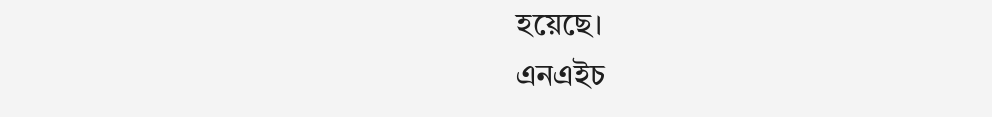হয়েছে।
এনএইচ